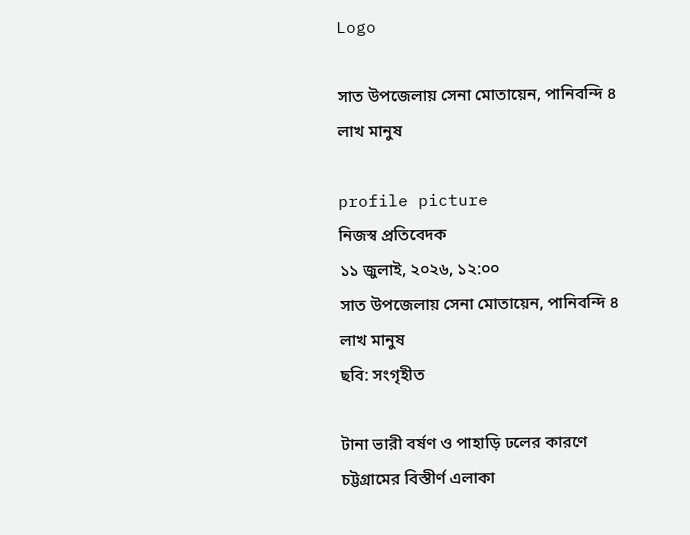Logo

সাত উপজেলায় সেনা মোতায়েন, পানিবন্দি ৪ লাখ মানুষ

profile picture
নিজস্ব প্রতিবেদক
১১ জুলাই, ২০২৬, ১২:০০
সাত উপজেলায় সেনা মোতায়েন, পানিবন্দি ৪ লাখ মানুষ
ছবি: সংগৃহীত

টানা ভারী বর্ষণ ও পাহাড়ি ঢলের কারণে চট্টগ্রামের বিস্তীর্ণ এলাকা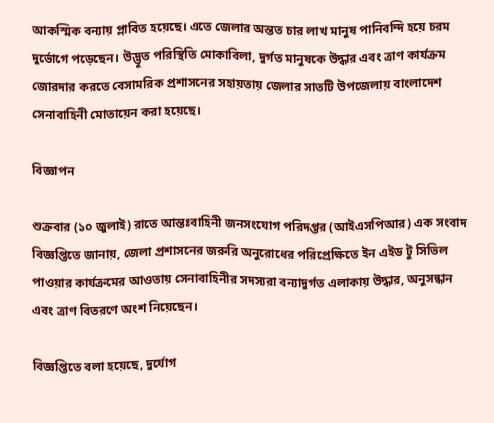আকস্মিক বন্যায় প্লাবিত হয়েছে। এতে জেলার অন্তত চার লাখ মানুষ পানিবন্দি হয়ে চরম দুর্ভোগে পড়েছেন। উদ্ভূত পরিস্থিতি মোকাবিলা, দুর্গত মানুষকে উদ্ধার এবং ত্রাণ কার্যক্রম জোরদার করতে বেসামরিক প্রশাসনের সহায়তায় জেলার সাতটি উপজেলায় বাংলাদেশ সেনাবাহিনী মোতায়েন করা হয়েছে।

বিজ্ঞাপন

শুক্রবার (১০ জুলাই) রাতে আন্তঃবাহিনী জনসংযোগ পরিদপ্তর (আইএসপিআর) এক সংবাদ বিজ্ঞপ্তিতে জানায়, জেলা প্রশাসনের জরুরি অনুরোধের পরিপ্রেক্ষিতে ইন এইড টু সিভিল পাওয়ার কার্যক্রমের আওতায় সেনাবাহিনীর সদস্যরা বন্যাদুর্গত এলাকায় উদ্ধার, অনুসন্ধান এবং ত্রাণ বিতরণে অংশ নিয়েছেন।

বিজ্ঞপ্তিতে বলা হয়েছে, দুর্যোগ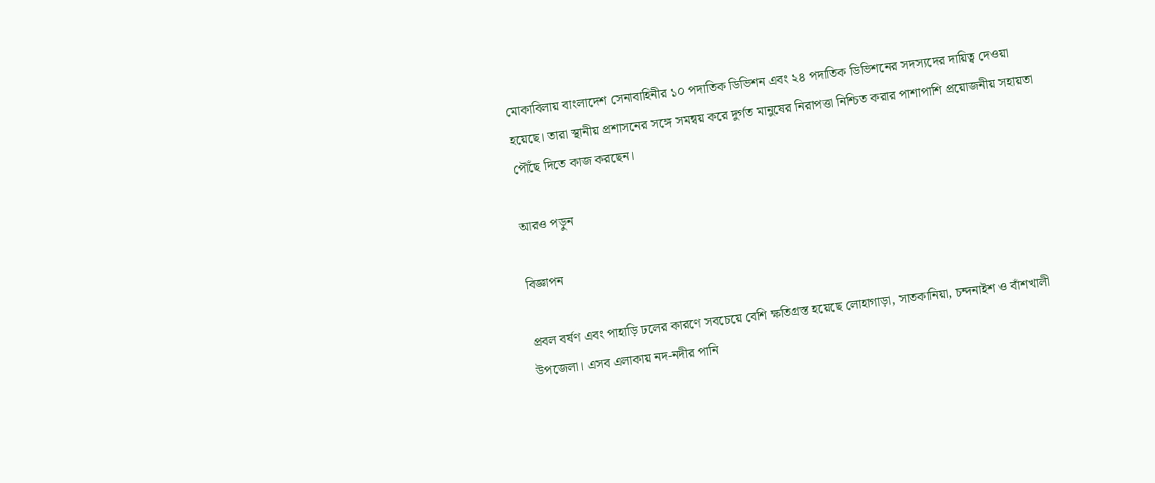মোকাবিলায় বাংলাদেশ সেনাবাহিনীর ১০ পদাতিক ডিভিশন এবং ২৪ পদাতিক ডিভিশনের সদস্যদের দায়িত্ব দেওয়া হয়েছে। তারা স্থানীয় প্রশাসনের সঙ্গে সমন্বয় করে দুর্গত মানুষের নিরাপত্তা নিশ্চিত করার পাশাপাশি প্রয়োজনীয় সহায়তা পৌঁছে দিতে কাজ করছেন।

আরও পড়ুন

বিজ্ঞাপন

প্রবল বর্ষণ এবং পাহাড়ি ঢলের কারণে সবচেয়ে বেশি ক্ষতিগ্রস্ত হয়েছে লোহাগাড়া, সাতকানিয়া, চন্দনাইশ ও বাঁশখালী উপজেলা। এসব এলাকায় নদ-নদীর পানি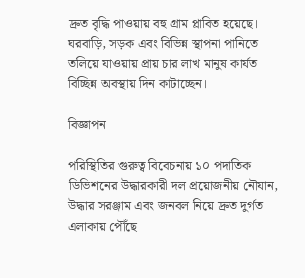দ্রুত বৃদ্ধি পাওয়ায় বহু গ্রাম প্লাবিত হয়েছে। ঘরবাড়ি, সড়ক এবং বিভিন্ন স্থাপনা পানিতে তলিয়ে যাওয়ায় প্রায় চার লাখ মানুষ কার্যত বিচ্ছিন্ন অবস্থায় দিন কাটাচ্ছেন।

বিজ্ঞাপন

পরিস্থিতির গুরুত্ব বিবেচনায় ১০ পদাতিক ডিভিশনের উদ্ধারকারী দল প্রয়োজনীয় নৌযান, উদ্ধার সরঞ্জাম এবং জনবল নিয়ে দ্রুত দুর্গত এলাকায় পৌঁছে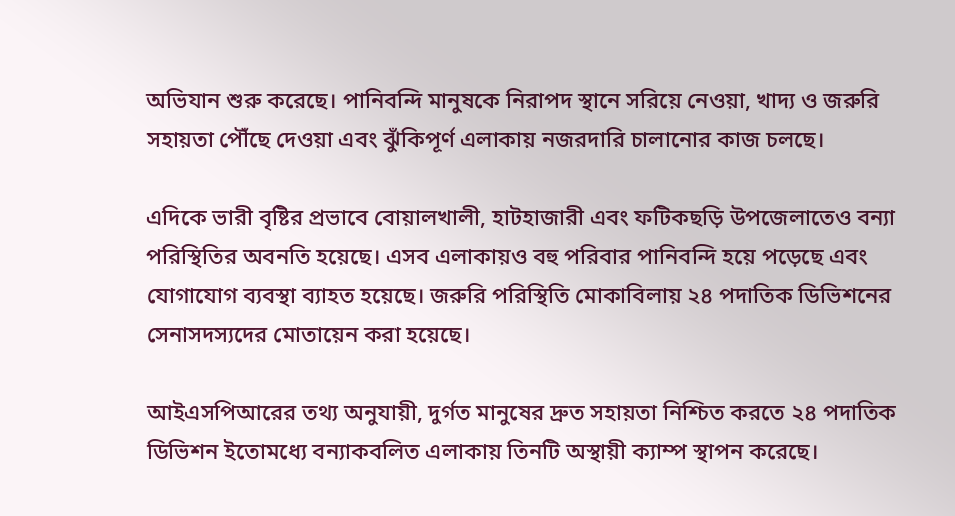অভিযান শুরু করেছে। পানিবন্দি মানুষকে নিরাপদ স্থানে সরিয়ে নেওয়া, খাদ্য ও জরুরি সহায়তা পৌঁছে দেওয়া এবং ঝুঁকিপূর্ণ এলাকায় নজরদারি চালানোর কাজ চলছে।

এদিকে ভারী বৃষ্টির প্রভাবে বোয়ালখালী, হাটহাজারী এবং ফটিকছড়ি উপজেলাতেও বন্যা পরিস্থিতির অবনতি হয়েছে। এসব এলাকায়ও বহু পরিবার পানিবন্দি হয়ে পড়েছে এবং যোগাযোগ ব্যবস্থা ব্যাহত হয়েছে। জরুরি পরিস্থিতি মোকাবিলায় ২৪ পদাতিক ডিভিশনের সেনাসদস্যদের মোতায়েন করা হয়েছে।

আইএসপিআরের তথ্য অনুযায়ী, দুর্গত মানুষের দ্রুত সহায়তা নিশ্চিত করতে ২৪ পদাতিক ডিভিশন ইতোমধ্যে বন্যাকবলিত এলাকায় তিনটি অস্থায়ী ক্যাম্প স্থাপন করেছে।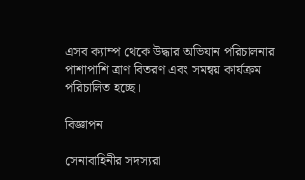এসব ক্যাম্প থেকে উদ্ধার অভিযান পরিচালনার পাশাপাশি ত্রাণ বিতরণ এবং সমন্বয় কার্যক্রম পরিচালিত হচ্ছে।

বিজ্ঞাপন

সেনাবাহিনীর সদস্যরা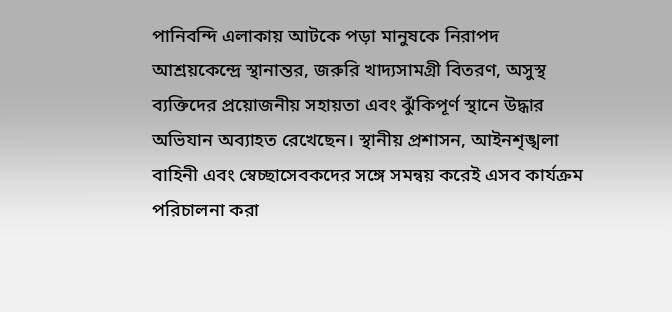পানিবন্দি এলাকায় আটকে পড়া মানুষকে নিরাপদ আশ্রয়কেন্দ্রে স্থানান্তর, জরুরি খাদ্যসামগ্রী বিতরণ, অসুস্থ ব্যক্তিদের প্রয়োজনীয় সহায়তা এবং ঝুঁকিপূর্ণ স্থানে উদ্ধার অভিযান অব্যাহত রেখেছেন। স্থানীয় প্রশাসন, আইনশৃঙ্খলা বাহিনী এবং স্বেচ্ছাসেবকদের সঙ্গে সমন্বয় করেই এসব কার্যক্রম পরিচালনা করা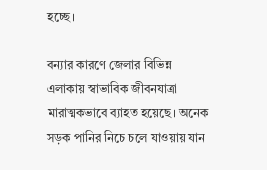হচ্ছে।

বন্যার কারণে জেলার বিভিন্ন এলাকায় স্বাভাবিক জীবনযাত্রা মারাত্মকভাবে ব্যাহত হয়েছে। অনেক সড়ক পানির নিচে চলে যাওয়ায় যান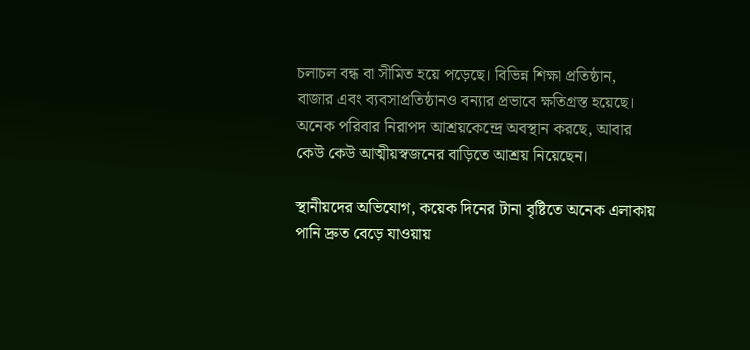চলাচল বন্ধ বা সীমিত হয়ে পড়েছে। বিভিন্ন শিক্ষা প্রতিষ্ঠান, বাজার এবং ব্যবসাপ্রতিষ্ঠানও বন্যার প্রভাবে ক্ষতিগ্রস্ত হয়েছে। অনেক পরিবার নিরাপদ আশ্রয়কেন্দ্রে অবস্থান করছে, আবার কেউ কেউ আত্মীয়স্বজনের বাড়িতে আশ্রয় নিয়েছেন।

স্থানীয়দের অভিযোগ, কয়েক দিনের টানা বৃষ্টিতে অনেক এলাকায় পানি দ্রুত বেড়ে যাওয়ায়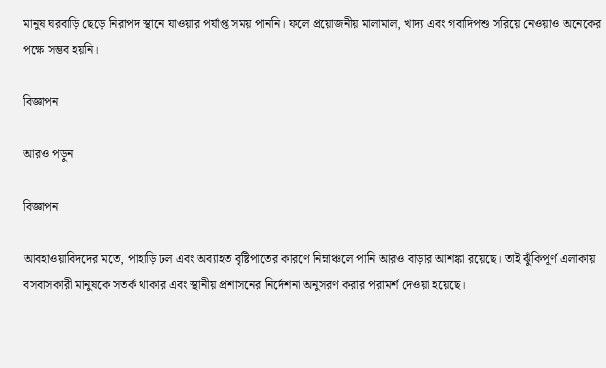মানুষ ঘরবাড়ি ছেড়ে নিরাপদ স্থানে যাওয়ার পর্যাপ্ত সময় পাননি। ফলে প্রয়োজনীয় মালামাল, খাদ্য এবং গবাদিপশু সরিয়ে নেওয়াও অনেকের পক্ষে সম্ভব হয়নি।

বিজ্ঞাপন

আরও পড়ুন

বিজ্ঞাপন

আবহাওয়াবিদদের মতে, পাহাড়ি ঢল এবং অব্যাহত বৃষ্টিপাতের কারণে নিম্নাঞ্চলে পানি আরও বাড়ার আশঙ্কা রয়েছে। তাই ঝুঁকিপূর্ণ এলাকায় বসবাসকারী মানুষকে সতর্ক থাকার এবং স্থানীয় প্রশাসনের নির্দেশনা অনুসরণ করার পরামর্শ দেওয়া হয়েছে।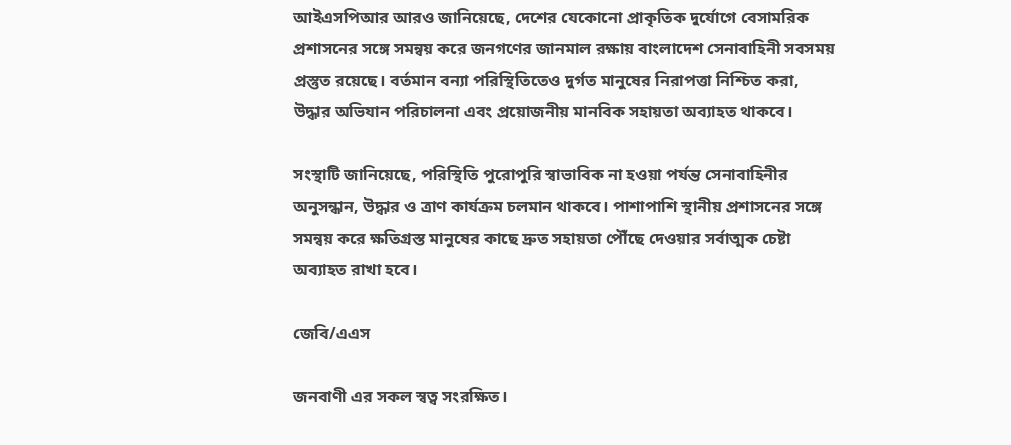আইএসপিআর আরও জানিয়েছে, দেশের যেকোনো প্রাকৃতিক দুর্যোগে বেসামরিক প্রশাসনের সঙ্গে সমন্বয় করে জনগণের জানমাল রক্ষায় বাংলাদেশ সেনাবাহিনী সবসময় প্রস্তুত রয়েছে। বর্তমান বন্যা পরিস্থিতিতেও দুর্গত মানুষের নিরাপত্তা নিশ্চিত করা, উদ্ধার অভিযান পরিচালনা এবং প্রয়োজনীয় মানবিক সহায়তা অব্যাহত থাকবে।

সংস্থাটি জানিয়েছে, পরিস্থিতি পুরোপুরি স্বাভাবিক না হওয়া পর্যন্ত সেনাবাহিনীর অনুসন্ধান, উদ্ধার ও ত্রাণ কার্যক্রম চলমান থাকবে। পাশাপাশি স্থানীয় প্রশাসনের সঙ্গে সমন্বয় করে ক্ষতিগ্রস্ত মানুষের কাছে দ্রুত সহায়তা পৌঁছে দেওয়ার সর্বাত্মক চেষ্টা অব্যাহত রাখা হবে।

জেবি/এএস

জনবাণী এর সকল স্বত্ব সংরক্ষিত।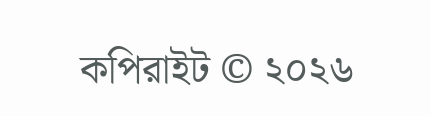কপিরাইট © ২০২৬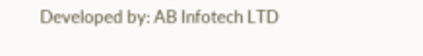Developed by: AB Infotech LTD